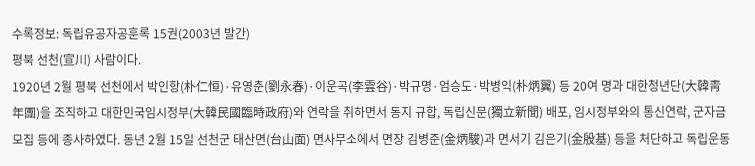수록정보: 독립유공자공훈록 15권(2003년 발간)
평북 선천(宣川) 사람이다.
1920년 2월 평북 선천에서 박인항(朴仁恒)·유영춘(劉永春)·이운곡(李雲谷)·박규명·엄승도·박병익(朴炳翼) 등 20여 명과 대한청년단(大韓靑年團)을 조직하고 대한민국임시정부(大韓民國臨時政府)와 연락을 취하면서 동지 규합, 독립신문(獨立新聞) 배포, 임시정부와의 통신연락, 군자금 모집 등에 종사하였다. 동년 2월 15일 선천군 태산면(台山面) 면사무소에서 면장 김병준(金炳駿)과 면서기 김은기(金殷基) 등을 처단하고 독립운동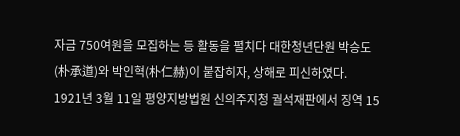자금 750여원을 모집하는 등 활동을 펼치다 대한청년단원 박승도(朴承道)와 박인혁(朴仁赫)이 붙잡히자, 상해로 피신하였다.
1921년 3월 11일 평양지방법원 신의주지청 궐석재판에서 징역 15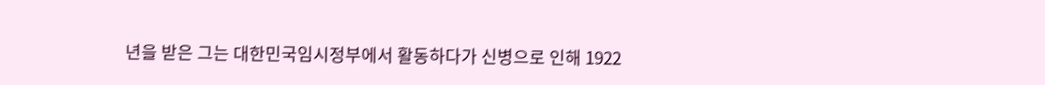년을 받은 그는 대한민국임시정부에서 활동하다가 신병으로 인해 1922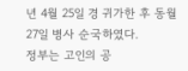년 4월 25일 경 귀가한 후 동월 27일 병사 순국하였다.
정부는 고인의 공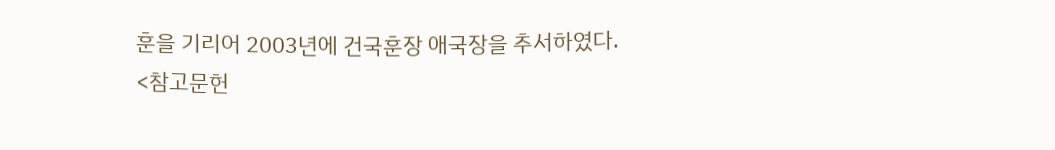훈을 기리어 2003년에 건국훈장 애국장을 추서하였다.
<참고문헌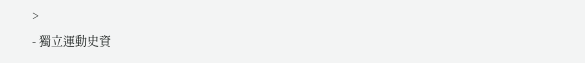>
- 獨立運動史資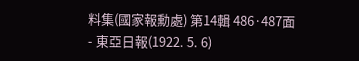料集(國家報勳處) 第14輯 486·487面
- 東亞日報(1922. 5. 6)